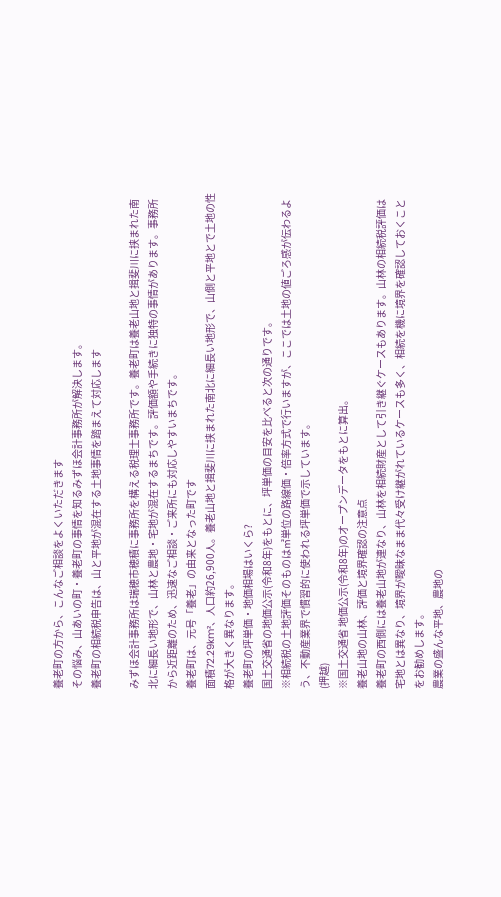養老町の方から、こんなご相談をよくいただきます
その悩み、山あいの町・養老町の事情を知るみずほ会計事務所が解決します。
養老町の相続税申告は、山と平地が混在する土地事情を踏まえて対応します

みずほ会計事務所は瑞穂市穂積に事務所を構える税理士事務所です。養老町は養老山地と揖斐川に挟まれた南北に細長い地形で、山林と農地・宅地が混在するまちです。評価額や手続きに独特の事情があります。事務所から近距離のため、迅速なご相談・ご来所にも対応しやすいまちです。
養老町は、元号「養老」の由来となった町です
面積72.29km²、人口約26,900人。養老山地と揖斐川に挟まれた南北に細長い地形で、山側と平地とで土地の性格が大きく異なります。
養老町の坪単価・地価相場はいくら?
国土交通省の地価公示(令和8年)をもとに、坪単価の目安を比べると次の通りです。
※相続税の土地評価そのものは㎡単位の路線価・倍率方式で行いますが、ここでは土地の値ごろ感が伝わるよう、不動産業界で慣習的に使われる坪単価で示しています。
(押越)
※国土交通省 地価公示(令和8年)のオープンデータをもとに算出。
養老山地の山林、評価と境界確認の注意点
養老町の西側には養老山地が連なり、山林を相続財産として引き継ぐケースもあります。山林の相続税評価は宅地とは異なり、境界が曖昧なまま代々受け継がれているケースも多く、相続を機に境界を確認しておくことをお勧めします。
農業の盛んな平地、農地の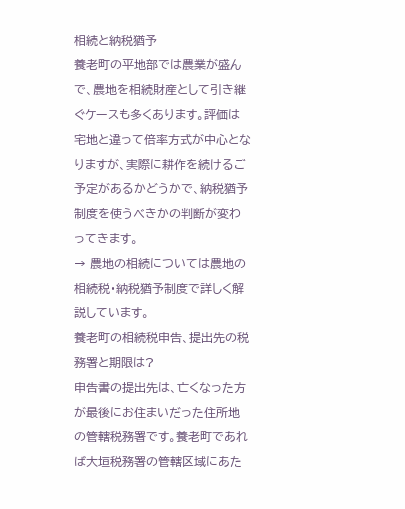相続と納税猶予
養老町の平地部では農業が盛んで、農地を相続財産として引き継ぐケースも多くあります。評価は宅地と違って倍率方式が中心となりますが、実際に耕作を続けるご予定があるかどうかで、納税猶予制度を使うべきかの判断が変わってきます。
→ 農地の相続については農地の相続税・納税猶予制度で詳しく解説しています。
養老町の相続税申告、提出先の税務署と期限は?
申告書の提出先は、亡くなった方が最後にお住まいだった住所地の管轄税務署です。養老町であれば大垣税務署の管轄区域にあた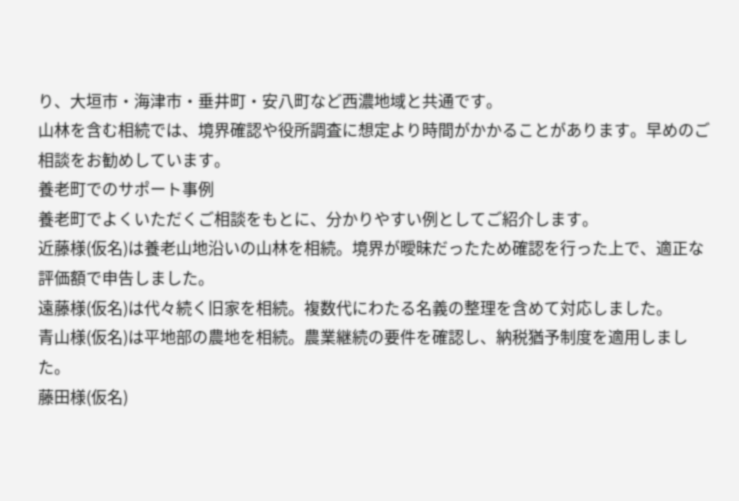り、大垣市・海津市・垂井町・安八町など西濃地域と共通です。
山林を含む相続では、境界確認や役所調査に想定より時間がかかることがあります。早めのご相談をお勧めしています。
養老町でのサポート事例
養老町でよくいただくご相談をもとに、分かりやすい例としてご紹介します。
近藤様(仮名)は養老山地沿いの山林を相続。境界が曖昧だったため確認を行った上で、適正な評価額で申告しました。
遠藤様(仮名)は代々続く旧家を相続。複数代にわたる名義の整理を含めて対応しました。
青山様(仮名)は平地部の農地を相続。農業継続の要件を確認し、納税猶予制度を適用しました。
藤田様(仮名)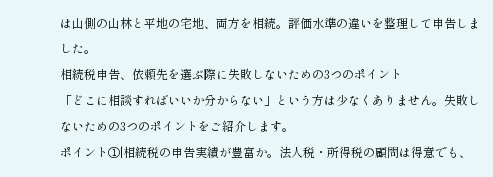は山側の山林と平地の宅地、両方を相続。評価水準の違いを整理して申告しました。
相続税申告、依頼先を選ぶ際に失敗しないための3つのポイント
「どこに相談すればいいか分からない」という方は少なくありません。失敗しないための3つのポイントをご紹介します。
ポイント①|相続税の申告実績が豊富か。法人税・所得税の顧問は得意でも、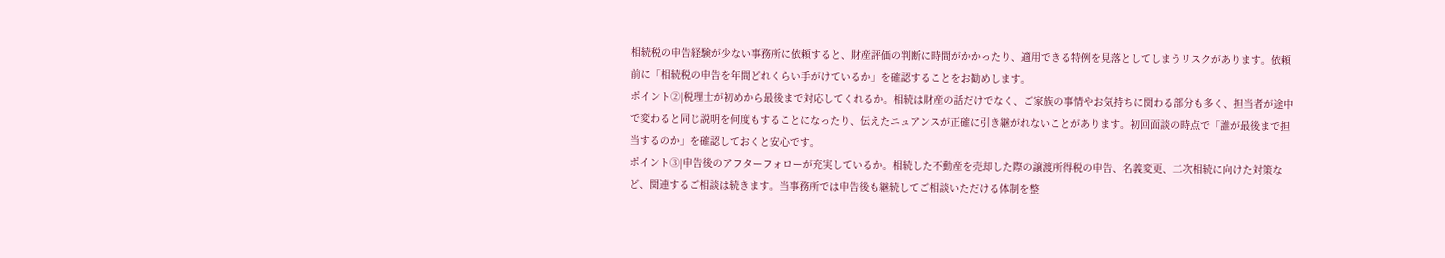相続税の申告経験が少ない事務所に依頼すると、財産評価の判断に時間がかかったり、適用できる特例を見落としてしまうリスクがあります。依頼前に「相続税の申告を年間どれくらい手がけているか」を確認することをお勧めします。
ポイント②|税理士が初めから最後まで対応してくれるか。相続は財産の話だけでなく、ご家族の事情やお気持ちに関わる部分も多く、担当者が途中で変わると同じ説明を何度もすることになったり、伝えたニュアンスが正確に引き継がれないことがあります。初回面談の時点で「誰が最後まで担当するのか」を確認しておくと安心です。
ポイント③|申告後のアフターフォローが充実しているか。相続した不動産を売却した際の譲渡所得税の申告、名義変更、二次相続に向けた対策など、関連するご相談は続きます。当事務所では申告後も継続してご相談いただける体制を整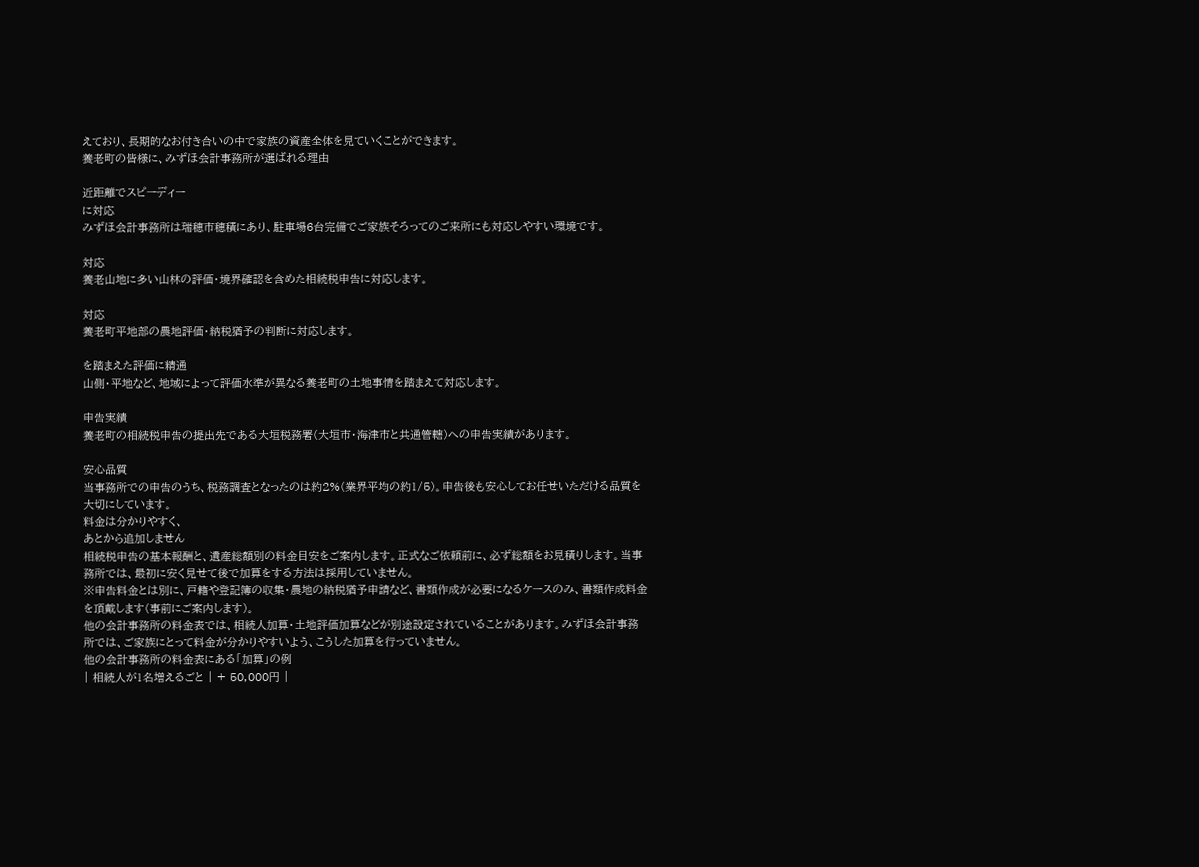えており、長期的なお付き合いの中で家族の資産全体を見ていくことができます。
養老町の皆様に、みずほ会計事務所が選ばれる理由

近距離でスピーディー
に対応
みずほ会計事務所は瑞穂市穂積にあり、駐車場6台完備でご家族そろってのご来所にも対応しやすい環境です。

対応
養老山地に多い山林の評価・境界確認を含めた相続税申告に対応します。

対応
養老町平地部の農地評価・納税猶予の判断に対応します。

を踏まえた評価に精通
山側・平地など、地域によって評価水準が異なる養老町の土地事情を踏まえて対応します。

申告実績
養老町の相続税申告の提出先である大垣税務署(大垣市・海津市と共通管轄)への申告実績があります。

安心品質
当事務所での申告のうち、税務調査となったのは約2%(業界平均の約1/5)。申告後も安心してお任せいただける品質を大切にしています。
料金は分かりやすく、
あとから追加しません
相続税申告の基本報酬と、遺産総額別の料金目安をご案内します。正式なご依頼前に、必ず総額をお見積りします。当事務所では、最初に安く見せて後で加算をする方法は採用していません。
※申告料金とは別に、戸籍や登記簿の収集・農地の納税猶予申請など、書類作成が必要になるケースのみ、書類作成料金を頂戴します(事前にご案内します)。
他の会計事務所の料金表では、相続人加算・土地評価加算などが別途設定されていることがあります。みずほ会計事務所では、ご家族にとって料金が分かりやすいよう、こうした加算を行っていません。
他の会計事務所の料金表にある「加算」の例
| 相続人が1名増えるごと | + 50,000円 |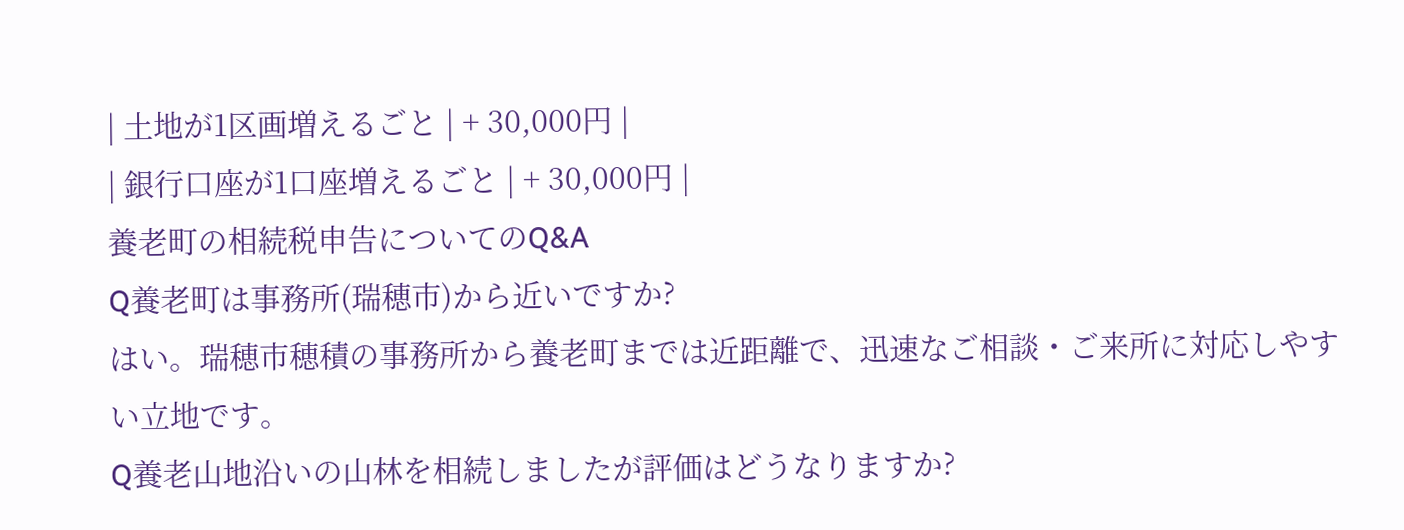| 土地が1区画増えるごと | + 30,000円 |
| 銀行口座が1口座増えるごと | + 30,000円 |
養老町の相続税申告についてのQ&A
Q養老町は事務所(瑞穂市)から近いですか?
はい。瑞穂市穂積の事務所から養老町までは近距離で、迅速なご相談・ご来所に対応しやすい立地です。
Q養老山地沿いの山林を相続しましたが評価はどうなりますか?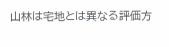山林は宅地とは異なる評価方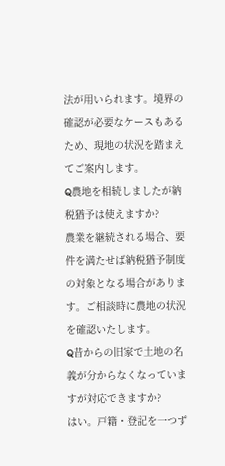法が用いられます。境界の確認が必要なケースもあるため、現地の状況を踏まえてご案内します。
Q農地を相続しましたが納税猶予は使えますか?
農業を継続される場合、要件を満たせば納税猶予制度の対象となる場合があります。ご相談時に農地の状況を確認いたします。
Q昔からの旧家で土地の名義が分からなくなっていますが対応できますか?
はい。戸籍・登記を一つず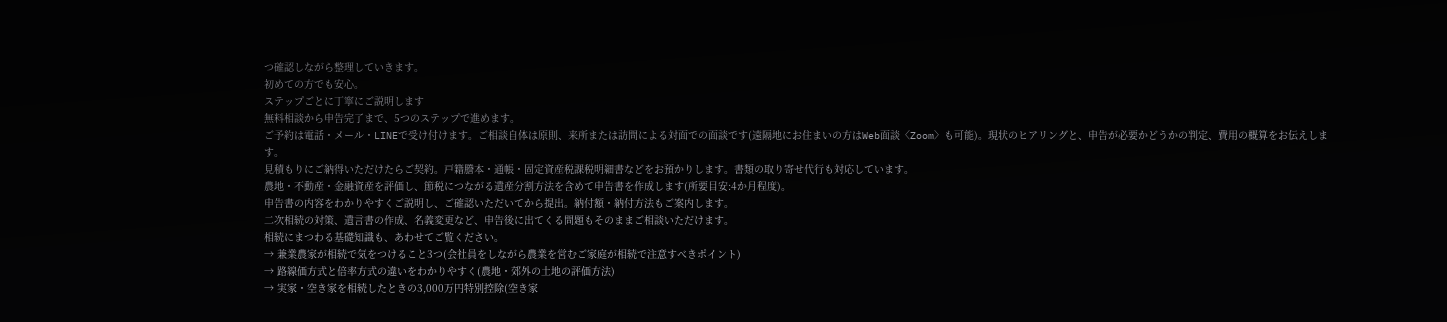つ確認しながら整理していきます。
初めての方でも安心。
ステップごとに丁寧にご説明します
無料相談から申告完了まで、5つのステップで進めます。
ご予約は電話・メール・LINEで受け付けます。ご相談自体は原則、来所または訪問による対面での面談です(遠隔地にお住まいの方はWeb面談〈Zoom〉も可能)。現状のヒアリングと、申告が必要かどうかの判定、費用の概算をお伝えします。
見積もりにご納得いただけたらご契約。戸籍謄本・通帳・固定資産税課税明細書などをお預かりします。書類の取り寄せ代行も対応しています。
農地・不動産・金融資産を評価し、節税につながる遺産分割方法を含めて申告書を作成します(所要目安:4か月程度)。
申告書の内容をわかりやすくご説明し、ご確認いただいてから提出。納付額・納付方法もご案内します。
二次相続の対策、遺言書の作成、名義変更など、申告後に出てくる問題もそのままご相談いただけます。
相続にまつわる基礎知識も、あわせてご覧ください。
→ 兼業農家が相続で気をつけること3つ(会社員をしながら農業を営むご家庭が相続で注意すべきポイント)
→ 路線価方式と倍率方式の違いをわかりやすく(農地・郊外の土地の評価方法)
→ 実家・空き家を相続したときの3,000万円特別控除(空き家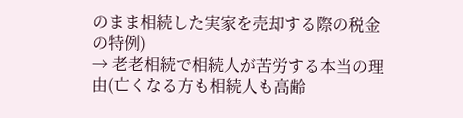のまま相続した実家を売却する際の税金の特例)
→ 老老相続で相続人が苦労する本当の理由(亡くなる方も相続人も高齢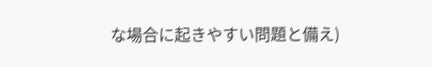な場合に起きやすい問題と備え)